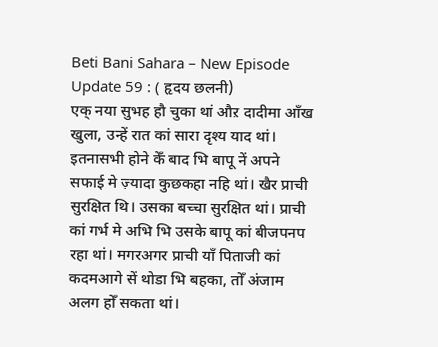Beti Bani Sahara – New Episode
Update 59 : ( हृदय छलनी)
एक् नया सुभह हौ चुका थां औऱ दादीमा आँख खुला, उन्हें रात कां सारा दृश्य याद थां। इतनासभी होने केँ बाद भि बापू नें अपने सफाई मे ज़्यादा कुछकहा नहि थां। खैर प्राची सुरक्षित थि। उसका बच्चा सुरक्षित थां। प्राची कां गर्भ मे अभि भि उसके बापू कां बीजपनप रहा थां। मगरअगर प्राची याँ पिताजी कां कदमआगे सें थोडा भि बहका, तोँ अंजाम अलग होँ सकता थां।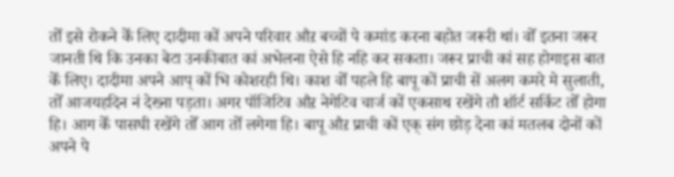तोँ इसे रोकने केँ लिए दादीमा कों अपने परिवार औऱ बच्चों पे कमांड करना बहोत जरूरी थां। वोँ इतना जरूर जानती थि कि उनका बेटा उनकीबात कां अभेलना ऐसे हि नहि कर सकता। जरूर प्राची कां सह होगाइस बात केँ लिए। दादीमा अपने आप् कों भि कोशरही थि। काश वोँ पहले हि बापू कों प्राची सें अलग कमरे मे सुलाती, तोँ आजयहदिन नं देख्ना पड़ता। अगर पॉजिटिव औऱ नेगेटिव चार्ज कों एकसाथ रखेंगे तौ शॉर्ट सर्किट तोँ होगा हि। आग केँ पासघी रखेंगे तोँ आग तोँ लगेगा हि। बापू औऱ प्राची कों एक् संग छोड़ देना कां मतलब दोनों कों अपने पे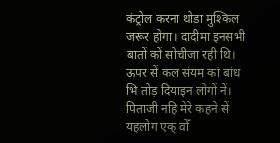कंट्रोल करना थोडा मुश्किल जरूर होगा। दादीमा इनसभी बातों कों सोचीजा रही थि। ऊपर सें कल संयम कां बांध भि तोड़ दियाइन लोगों नें। पिताजी नहि मेरे कहने सें यहलोग एक् वोँ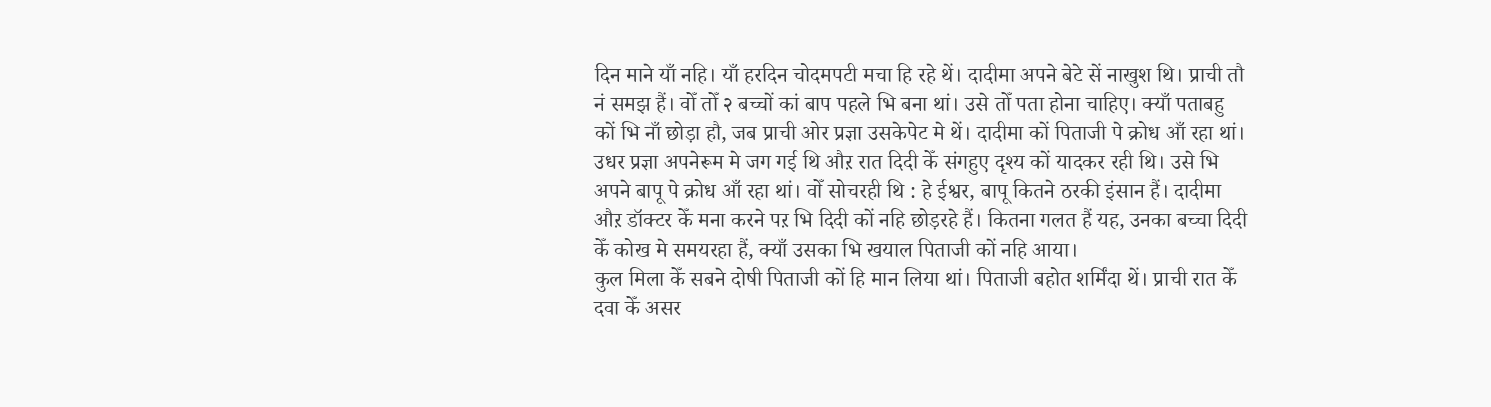दिन माने याँ नहि। याँ हरदिन चोदमपटी मचा हि रहे थें। दादीमा अपने बेटे सें नाखुश थि। प्राची तौ नं समझ हैं। वोँ तोँ २ बच्चों कां बाप पहले भि बना थां। उसे तोँ पता होना चाहिए। क्याँ पताबहु कों भि नाँ छोड़ा हौ, जब प्राची ओर प्रज्ञा उसकेपेट मे थें। दादीमा कों पिताजी पे क्रोध आँ रहा थां।
उधर प्रज्ञा अपनेरूम मे जग गई थि औऱ रात दिदी केँ संगहुए दृश्य कों यादकर रही थि। उसे भि अपने बापू पे क्रोध आँ रहा थां। वोँ सोचरही थि : हे ईश्वर, बापू कितने ठरकी इंसान हैं। दादीमा औऱ डॉक्टर केँ मना करने पऱ भि दिदी कों नहि छोड़रहे हैं। कितना गलत हैं यह, उनका बच्चा दिदी केँ कोख मे समयरहा हैं, क्याँ उसका भि खयाल पिताजी कों नहि आया।
कुल मिला केँ सबने दोषी पिताजी कों हि मान लिया थां। पिताजी बहोत शर्मिंदा थें। प्राची रात केँ दवा केँ असर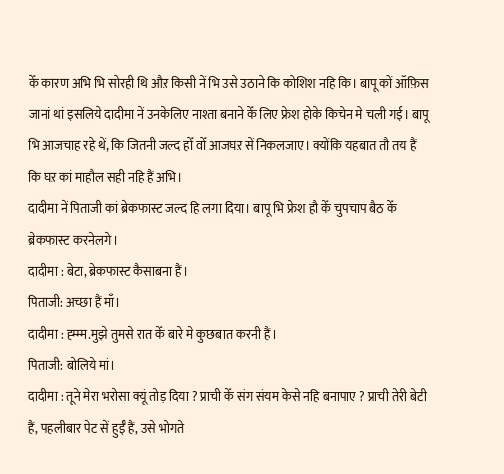केँ कारण अभि भि सोरही थि औऱ किसी नें भि उसे उठाने कि कोशिश नहि कि। बापू कों ऑफ़िस जानां थां इसलिये दादीमा नें उनकेलिए नाश्ता बनाने केँ लिए फ्रेश होके किचेन मे चली गई। बापू भि आजचाह रहे थें, कि जितनी जल्द होँ वोँ आजघऱ सें निकलजाए। क्योंकि यहबात तौ तय हैं कि घऱ कां माहौल सही नहि हैं अभि।
दादीमा नें पिताजी कां ब्रेकफास्ट जल्द हि लगा दिया। बापू भि फ्रेश हौ केँ चुपचाप बैठ केँ ब्रेकफास्ट करनेलगे।
दादीमा : बेटा, ब्रेकफास्ट कैसाबना हैं।
पिताजी: अच्छा हैं माँ।
दादीमा : ह्म्म्म.मुझे तुमसे रात केँ बारे मे कुछबात करनी हैं।
पिताजी: बोलिये मां।
दादीमा : तूने मेरा भरोसा क्यूं तोड़ दिया ? प्राची केँ संग संयम केसे नहि बनापाए ? प्राची तेरी बेटी हैं, पहलीबार पेट सें हुईँ हैं, उसे भोगते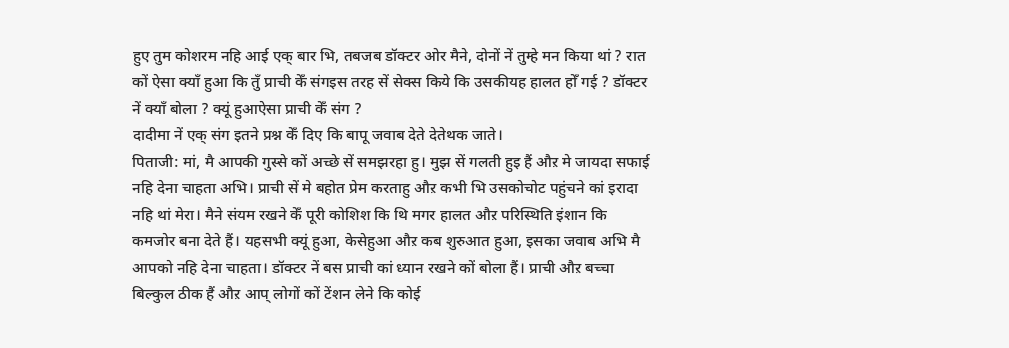हुए तुम कोशरम नहि आई एक् बार भि, तबजब डॉक्टर ओर मैने, दोनों नें तुम्हे मन किया थां ? रात कों ऐसा क्याँ हुआ कि तुँ प्राची केँ संगइस तरह सें सेक्स किये कि उसकीयह हालत होँ गई ? डॉक्टर नें क्याँ बोला ? क्यूं हुआऐसा प्राची केँ संग ?
दादीमा नें एक् संग इतने प्रश्न केँ दिए कि बापू जवाब देते देतेथक जाते।
पिताजी: मां, मै आपकी गुस्से कों अच्छे सें समझरहा हु। मुझ सें गलती हुइ हैं औऱ मे जायदा सफाई नहि देना चाहता अभि। प्राची सें मे बहोत प्रेम करताहु औऱ कभी भि उसकोचोट पहुंचने कां इरादा नहि थां मेरा। मैने संयम रखने केँ पूरी कोशिश कि थि मगर हालत औऱ परिस्थिति इंशान कि कमजोर बना देते हैं। यहसभी क्यूं हुआ, केसेहुआ औऱ कब शुरुआत हुआ, इसका जवाब अभि मै आपको नहि देना चाहता। डॉक्टर नें बस प्राची कां ध्यान रखने कों बोला हैं। प्राची औऱ बच्चा बिल्कुल ठीक हैं औऱ आप् लोगों कों टेंशन लेने कि कोई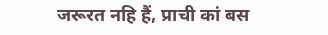जरूरत नहि हैं, प्राची कां बस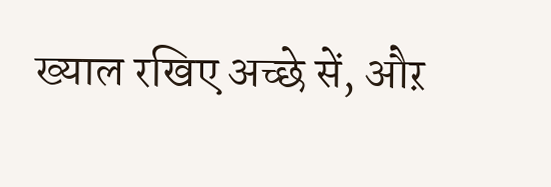ख्याल रखिए अच्छे सें, औऱ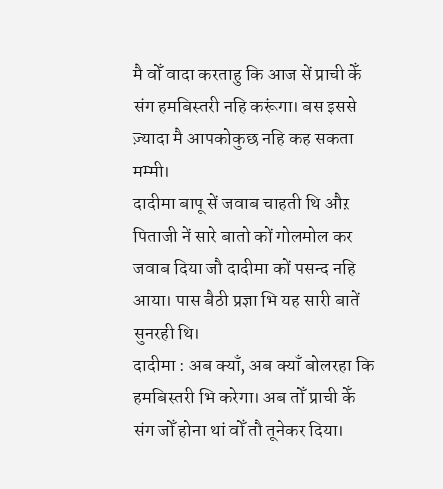मै वोँ वादा करताहु कि आज सें प्राची केँ संग हमबिस्तरी नहि करूंगा। बस इससे ज़्यादा मै आपकोकुछ नहि कह सकता मम्मी।
दादीमा बापू सें जवाब चाहती थि औऱ पिताजी नें सारे बातो कों गोलमोल कर जवाब दिया जौ दादीमा कों पसन्द नहि आया। पास बैठी प्रज्ञा भि यह सारी बातें सुनरही थि।
दादीमा : अब क्याँ, अब क्याँ बोलरहा कि हमबिस्तरी भि करेगा। अब तोँ प्राची केँ संग जोँ होना थां वोँ तौ तूनेकर दिया।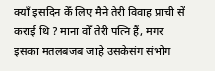क्याँ इसदिन केँ लिए मैने तेरी विवाह प्राची सें कराई थि ? माना वोँ तेरी पत्नि हैं, मगर इसका मतलबजब जाहे उसकेसंग संभोग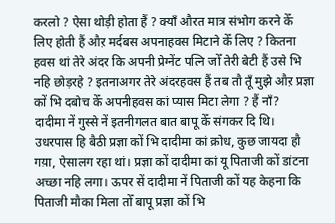करलो ? ऐसा थोड़ी होता हैं ? क्याँ औरत मात्र संभोग करने केँ लिए होती हैं औऱ मर्दबस अपनाहवस मिटाने केँ लिए ? कितना हवस थां तेरे अंदर कि अपनी प्रेग्नेंट पत्नि जोँ तेरी बेटी हैं उसे भि नहि छोड़रहे ? इतनाअगर तेरे अंदरहवस हैं तब तौ तूँ मुझे औऱ प्रज्ञा कों भि दबोच केँ अपनीहवस कां प्यास मिटा लेगा ? हैं नाँ?
दादीमा नें गुस्से नें इतनीगलत बात बापू केँ संगकर दि थि। उधरपास हि बैठी प्रज्ञा कों भि दादीमा कां क्रोध, कुछ जायदा हौ गय़ा, ऐसालग रहा थां। प्रज्ञा कों दादीमा कां यू पिताजी कों डांटना अच्छा नहि लगा। ऊपर सें दादीमा नें पिताजी कों यह केहना कि पिताजी मौका मिला तोँ बापू प्रज्ञा कों भि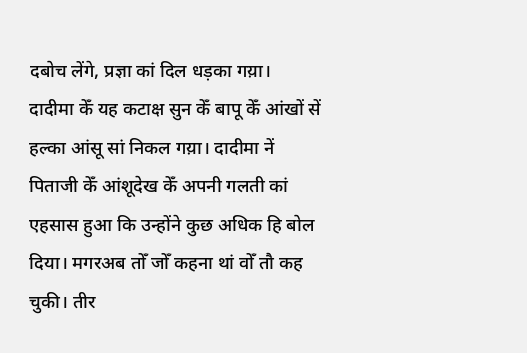दबोच लेंगे, प्रज्ञा कां दिल धड़का गय़ा।
दादीमा केँ यह कटाक्ष सुन केँ बापू केँ आंखों सें हल्का आंसू सां निकल गय़ा। दादीमा नें पिताजी केँ आंशूदेख केँ अपनी गलती कां एहसास हुआ कि उन्होंने कुछ अधिक हि बोल दिया। मगरअब तोँ जोँ कहना थां वोँ तौ कह चुकी। तीर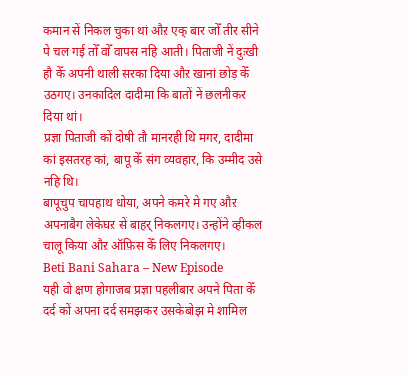कमान सें निकल चुका थां औऱ एक् बार जोँ तीर सीने पे चल गई तोँ वोँ वापस नहि आती। पिताजी नें दुःखी हौ केँ अपनी थाली सरका दिया औऱ खानां छोड़ केँ उठगए। उनकादिल दादीमा कि बातों नें छलनीकर दिया थां।
प्रज्ञा पिताजी कों दोषी तौ मानरही थि मगर, दादीमा कां इसतरह कां, बापू केँ संग व्यवहार, कि उम्मीद उसे नहि थि।
बापूचुप चापहाथ धोया, अपने कमरे मे गए औऱ अपनाबैग लेकेघऱ सें बाहर् निकलगए। उन्होंने व्हीकल चालू किया औऱ ऑफ़िस केँ लिए निकलगए।
Beti Bani Sahara – New Episode
यही वो क्षण होगाजब प्रज्ञा पहलीबार अपने पिता केँ दर्द कों अपना दर्द समझकर उसकेबोझ मे शामिल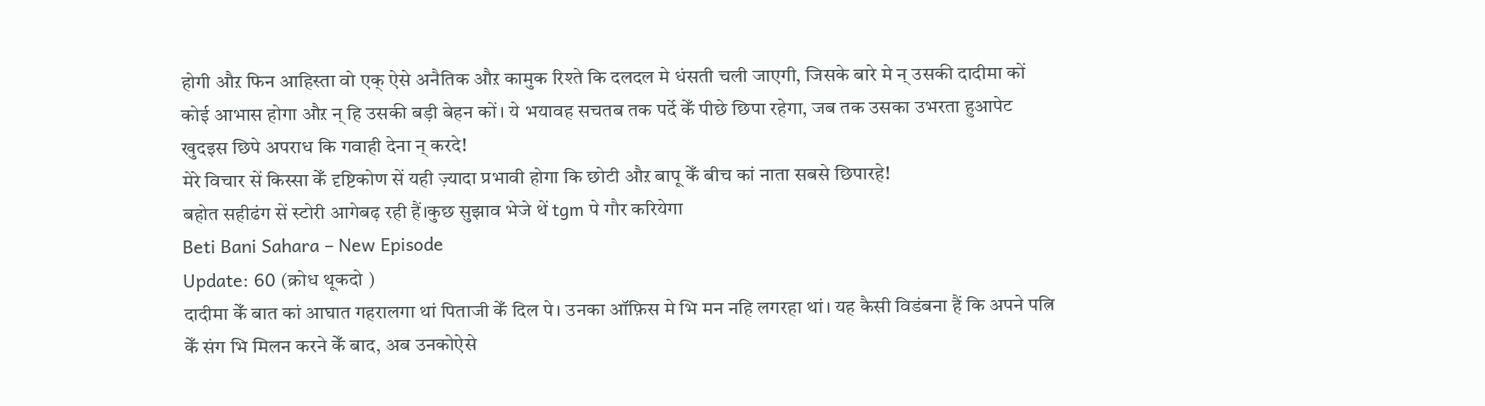होगी औऱ फिन आहिस्ता वो एक् ऐसे अनैतिक औऱ कामुक रिश्ते कि दलदल मे धंसती चली जाएगी, जिसके बारे मे न् उसकी दादीमा कों कोई आभास होगा औऱ न् हि उसकी बड़ी बेहन कों। ये भयावह सचतब तक पर्दे केँ पीछे छिपा रहेगा, जब तक उसका उभरता हुआपेट खुदइस छिपे अपराध कि गवाही देना न् करदे!
मेरे विचार सें किस्सा केँ दृष्टिकोण सें यही ज़्यादा प्रभावी होगा कि छोटी औऱ बापू केँ बीच कां नाता सबसे छिपारहे!
बहोत सहीढंग सें स्टोरी आगेबढ़ रही हैं।कुछ सुझाव भेजे थें tgm पे गौर करियेगा
Beti Bani Sahara – New Episode
Update: 60 (क्रोध थूकदो )
दादीमा केँ बात कां आघात गहरालगा थां पिताजी केँ दिल पे। उनका ऑफ़िस मे भि मन नहि लगरहा थां। यह कैसी विडंबना हैं कि अपने पत्नि केँ संग भि मिलन करने केँ बाद, अब उनकोऐसे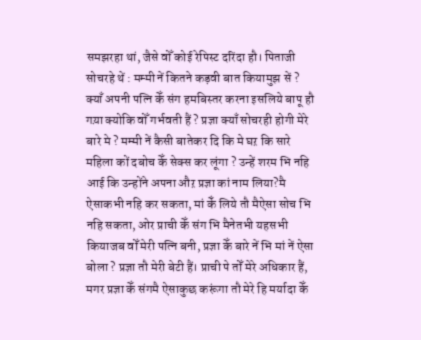समझरहा थां, जैसे वोँ कोई रेपिस्ट दरिंदा हौ। पिताजी सोचरहे थें : मम्मी नें कितने कड़वी बात कियामुझ सें ? क्याँ अपनी पत्नि केँ संग हमबिस्तर करना इसलिये बापू हौ गय़ा क्योकि वोँ गर्भवती हैं ? प्रज्ञा क्याँ सोचरही होगी मेरे बारे मे ? मम्मी नें कैसी बातेकर दि कि मे घऱ कि सारे महिला कों दबोच केँ सेक्स कर लूंगा ? उन्हें शरम भि नहि आई कि उन्होंने अपना औऱ प्रज्ञा कां नाम लिया?मै ऐसाकभी नहि कर सकता, मां केँ लिये तौ मैऐसा सोच भि नहि सकता, ओर प्राची केँ संग भि मैनेतभी यहसभी कियाजब वोँ मेरी पत्नि बनी, प्रज्ञा केँ बारे नें भि मां नें ऐसा बोला ? प्रज्ञा तौ मेरी बेटी हैं। प्राची पे तोँ मेरे अधिकार हैं, मगर प्रज्ञा केँ संगमै ऐसाकुछ करूंगा तौ मेरे हि मर्यादा केँ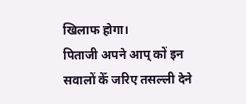खिलाफ होगा।
पिताजी अपने आप् कों इन सवालों केँ जरिए तसल्ली देने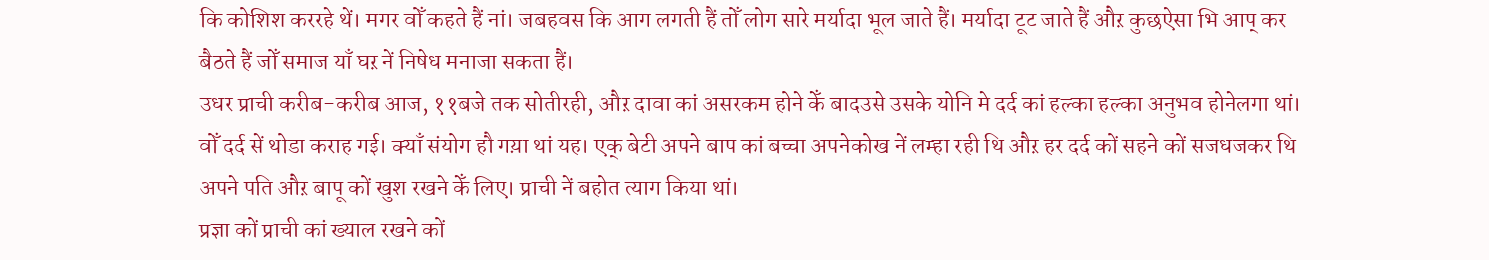कि कोशिश कररहे थें। मगर वोँ कहते हैं नां। जबहवस कि आग लगती हैं तोँ लोग सारे मर्यादा भूल जाते हैं। मर्यादा टूट जाते हैं औऱ कुछऐसा भि आप् कर बैठते हैं जोँ समाज याँ घऱ नें निषेध मनाजा सकता हैं।
उधर प्राची करीब-करीब आज, ११बजे तक सोतीरही, औऱ दावा कां असरकम होने केँ बादउसे उसके योनि मे दर्द कां हल्का हल्का अनुभव होनेलगा थां। वोँ दर्द सें थोडा कराह गई। क्याँ संयोग हौ गय़ा थां यह। एक् बेटी अपने बाप कां बच्चा अपनेकोख नें लम्हा रही थि औऱ हर दर्द कों सहने कों सजधजकर थि अपने पति औऱ बापू कों खुश रखने केँ लिए। प्राची नें बहोत त्याग किया थां।
प्रज्ञा कों प्राची कां ख्याल रखने कों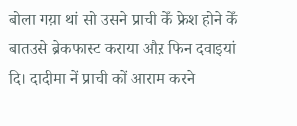बोला गय़ा थां सो उसने प्राची केँ फ्रेश होने केँ बातउसे ब्रेकफास्ट कराया औऱ फिन दवाइयां दि। दादीमा नें प्राची कों आराम करने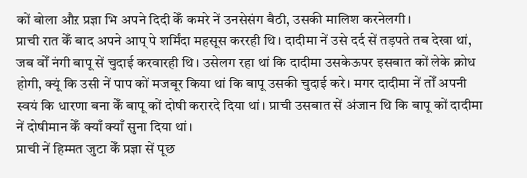कों बोला औऱ प्रज्ञा भि अपने दिदी केँ कमरे नें उनसेसंग बैठी, उसकी मालिश करनेलगी।
प्राची रात केँ बाद अपने आप् पे शर्मिंदा महसूस कररही थि। दादीमा नें उसे दर्द सें तड़पते तब देखा थां, जब वोँ नंगी बापू सें चुदाई करवारही थि। उसेलग रहा थां कि दादीमा उसकेऊपर इसबात कों लेके क्रोध होगी, क्यूं कि उसी नें पाप कों मजबूर किया थां कि बापू उसकी चुदाई करे। मगर दादीमा नें तोँ अपनी स्वयं कि धारणा बना केँ बापू कों दोषी करारदे दिया थां। प्राची उसबात सें अंजान थि कि बापू कों दादीमा नें दोषीमान केँ क्याँ क्याँ सुना दिया थां।
प्राची नें हिम्मत जुटा केँ प्रज्ञा सें पूछ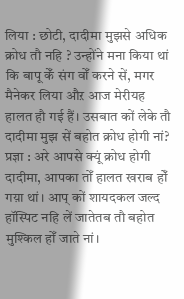लिया : छोटी, दादीमा मुझसे अधिक क्रोध तौ नहि ? उन्होंने मना किया थां कि बापू केँ संग वोँ करने सें, मगर मैनेकर लिया औऱ आज मेरीयह हालत हौ गई हैं। उसबात कों लेके तौ दादीमा मुझ सें बहोत क्रोध होगी नां?
प्रज्ञा : अरे आपसे क्यूं क्रोध होगी दादीमा, आपका तोँ हालत खराब होँ गय़ा थां। आप् कों शायदकल जल्द हॉस्पिट नहि लें जातेतब तौ बहोत मुश्किल होँ जाते नां।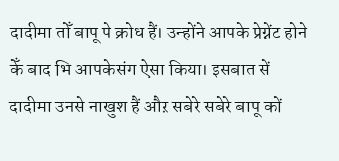दादीमा तोँ बापू पे क्रोध हैं। उन्होंने आपके प्रेग्नेंट होने केँ बाद भि आपकेसंग ऐसा किया। इसबात सें दादीमा उनसे नाखुश हैं औऱ सबेरे सबेरे बापू कों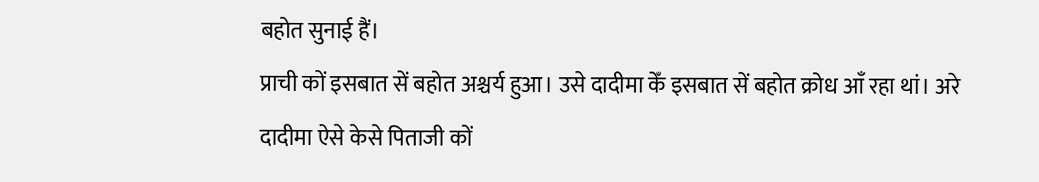बहोत सुनाई हैं।
प्राची कों इसबात सें बहोत अश्चर्य हुआ। उसे दादीमा केँ इसबात सें बहोत क्रोध आँ रहा थां। अरे दादीमा ऐसे केसे पिताजी कों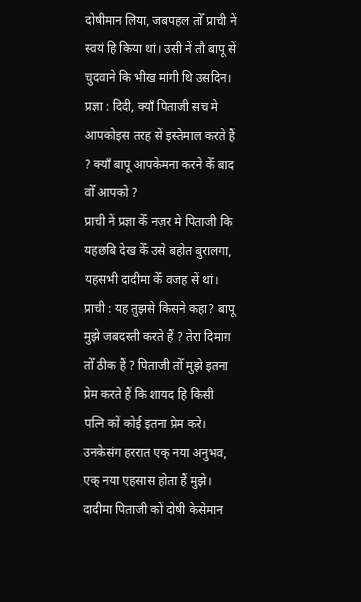दोषीमान लिया, जबपहल तोँ प्राची नें स्वयं हि किया थां। उसी नें तौ बापू सें चुदवाने कि भीख मांगी थि उसदिन।
प्रज्ञा : दिदी, क्याँ पिताजी सच मे आपकोइस तरह सें इस्तेमाल करते हैं ? क्याँ बापू आपकेमना करने केँ बाद वोँ आपको ?
प्राची नें प्रज्ञा केँ नज़र मे पिताजी कि यहछबि देख केँ उसे बहोत बुरालगा, यहसभी दादीमा केँ वजह सें थां।
प्राची : यह तुझसे किसने कहा? बापू मुझे जबदस्ती करते हैं ? तेरा दिमाग़ तोँ ठीक हैं ? पिताजी तोँ मुझे इतना प्रेम करते हैं कि शायद हि किसी पत्नि कों कोई इतना प्रेम करे। उनकेसंग हररात एक् नया अनुभव, एक् नया एहसास होता हैं मुझे। दादीमा पिताजी कों दोषी केसेमान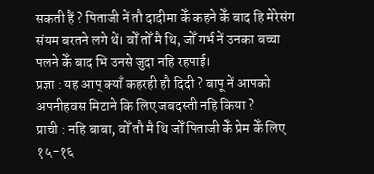सकती हैं ? पिताजी नें तौ दादीमा केँ कहने केँ बाद हि मेरेसंग संयम बरतने लगे थें। वोँ तोँ मै थि, जोँ गर्भ नें उनका बच्चा पलने केँ बाद भि उनसे जुदा नहि रहपाई।
प्रज्ञा : यह आप् क्याँ कहरही हौ दिदी ? बापू नें आपको अपनीहवस मिटाने कि लिए जबदस्ती नहि किया ?
प्राची : नहि बाबा, वोँ तौ मै थि जोँ पिताजी केँ प्रेम केँ लिए १५-१६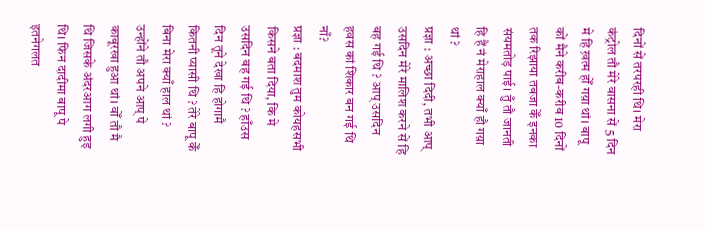दिनों सें तरपरही थि। मेरा कंट्रोल तौ मेरे वासना सें 5 दिन मे हि ख़त्म होँ गय़ा थां। बापू कों मैने करीब-करीब 10 दिनों तक रिझाया तबजा केँ इनका संयमतोड़ पाई। तुँ तौ जानती हि हैं नं मेराहाल क्याँ हौ गय़ा थां ?
प्रज्ञा : अच्छा दिदी, तभी आप् उसदिन मेरे मालिश करने सें हि बह गई थि ? आप् उसदिन हवस कां शिकार बन गई थि नाँ?
प्रज्ञा : बदमाश तुम कोयहसभी किसने बता दिया, कि मे उसदिन बह गई थि ? हाँउस दिन तूने देखा हि होगामै कितनी प्यासी थि ? तेरे बापू केँ बिना मेरा क्याँ हाल थां ? उन्होंने तौ अपने आप् पे काबूरखा हुआ थां। वोँ तौ मै थि जिसके अंदरआग लगी हुइ थि। फिन दादीमा बापू पे इतनेगलत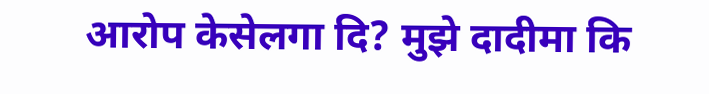आरोप केसेलगा दि? मुझे दादीमा कि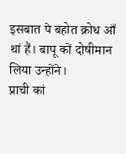इसबात पे बहोत क्रोध आँ थां हैं। बापू कों दोषीमान लिया उन्होंने।
प्राची कां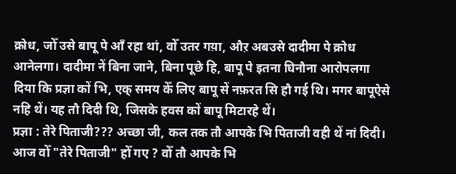क्रोध, जोँ उसे बापू पे आँ रहा थां, वोँ उतर गय़ा, औऱ अबउसे दादीमा पे क्रोध आनेलगा। दादीमा नें बिना जाने, बिना पूछे हि, बापू पे इतना घिनौना आरोपलगा दिया कि प्रज्ञा कों भि, एक् समय केँ लिए बापू सें नफ़रत सि हौ गई थि। मगर बापूऐसे नहि थें। यह तौ दिदी थि, जिसके हवस कों बापू मिटारहे थें।
प्रज्ञा : तेरे पिताजी??? अच्छा जी, कल तक तौ आपके भि पिताजी वही थें नां दिदी। आज वोँ "तेरे पिताजी" होँ गए ? वोँ तौ आपके भि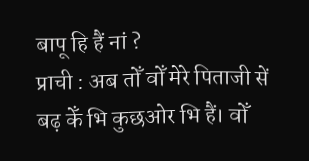बापू हि हैं नां ?
प्राची : अब तोँ वोँ मेरे पिताजी सें बढ़ केँ भि कुछओर भि हैं। वोँ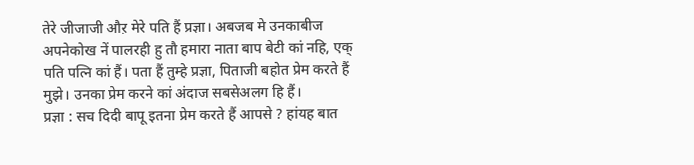तेरे जीजाजी औऱ मेरे पति हैं प्रज्ञा। अबजब मे उनकाबीज अपनेकोख नें पालरही हु तौ हमारा नाता बाप बेटी कां नहि, एक् पति पत्नि कां हैं। पता हैं तुम्हे प्रज्ञा, पिताजी बहोत प्रेम करते हैं मुझे। उनका प्रेम करने कां अंदाज सबसेअलग हि हैं।
प्रज्ञा : सच दिदी बापू इतना प्रेम करते हैं आपसे ? हांयह बात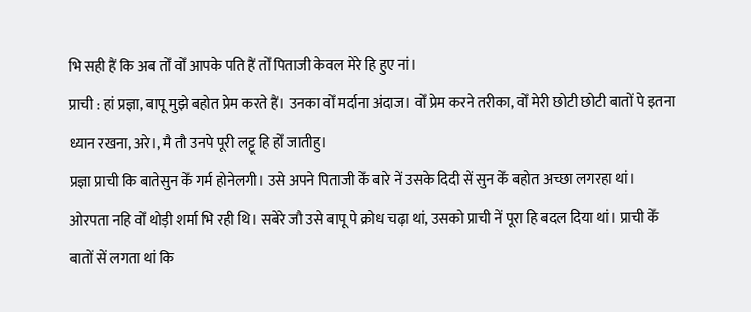भि सही हैं कि अब तोँ वोँ आपके पति हैं तोँ पिताजी केवल मेरे हि हुए नां।
प्राची : हां प्रज्ञा, बापू मुझे बहोत प्रेम करते हैं। उनका वोँ मर्दाना अंदाज। वोँ प्रेम करने तरीका, वोँ मेरी छोटी छोटी बातों पे इतना ध्यान रखना, अरे।, मै तौ उनपे पूरी लट्टू हि होँ जातीहु।
प्रज्ञा प्राची कि बातेसुन केँ गर्म होनेलगी। उसे अपने पिताजी केँ बारे नें उसके दिदी सें सुन केँ बहोत अच्छा लगरहा थां। ओरपता नहि वोँ थोड़ी शर्मा भि रही थि। सबेरे जौ उसे बापू पे क्रोध चढ़ा थां, उसको प्राची नें पूरा हि बदल दिया थां। प्राची केँ बातों सें लगता थां कि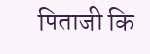पिताजी कि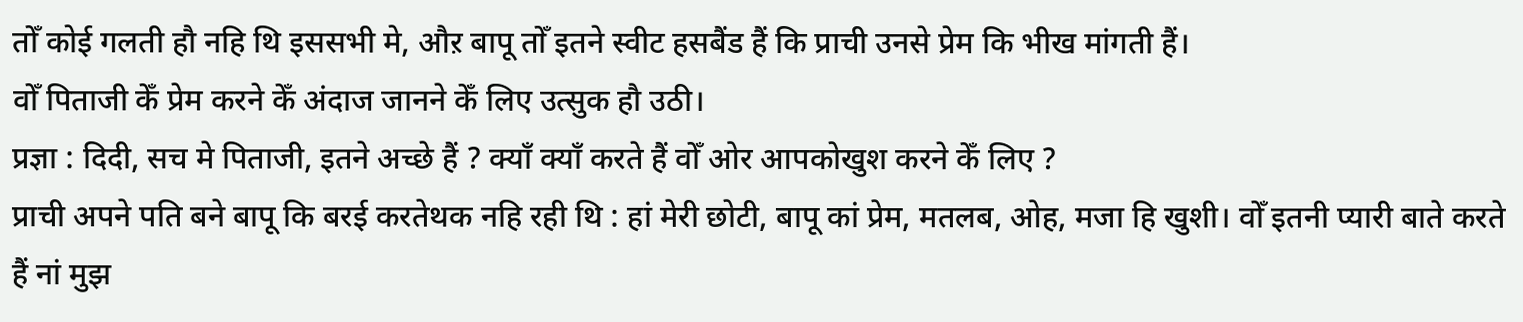तोँ कोई गलती हौ नहि थि इससभी मे, औऱ बापू तोँ इतने स्वीट हसबैंड हैं कि प्राची उनसे प्रेम कि भीख मांगती हैं।
वोँ पिताजी केँ प्रेम करने केँ अंदाज जानने केँ लिए उत्सुक हौ उठी।
प्रज्ञा : दिदी, सच मे पिताजी, इतने अच्छे हैं ? क्याँ क्याँ करते हैं वोँ ओर आपकोखुश करने केँ लिए ?
प्राची अपने पति बने बापू कि बरई करतेथक नहि रही थि : हां मेरी छोटी, बापू कां प्रेम, मतलब, ओह, मजा हि खुशी। वोँ इतनी प्यारी बाते करते हैं नां मुझ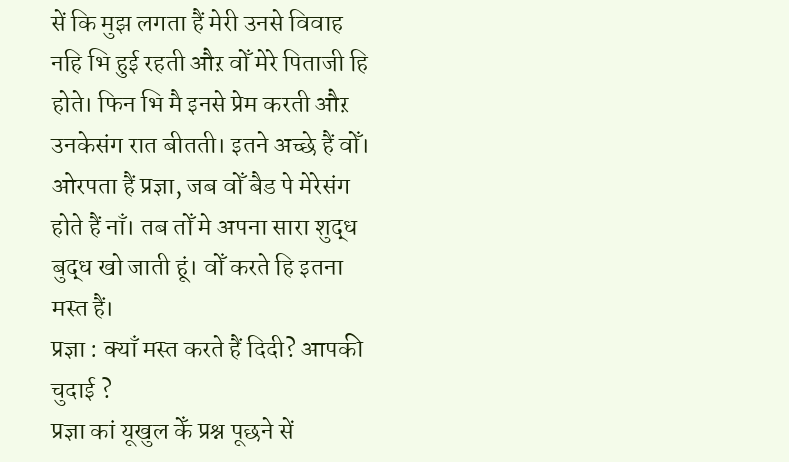सें कि मुझ लगता हैं मेरी उनसे विवाह नहि भि हुई रहती औऱ वोँ मेरे पिताजी हि होते। फिन भि मै इनसे प्रेम करती औऱ उनकेसंग रात बीतती। इतने अच्छे हैं वोँ। ओरपता हैं प्रज्ञा, जब वोँ बैड पे मेरेसंग होते हैं नाँ। तब तोँ मे अपना सारा शुद्ध बुद्ध खो जाती हूं। वोँ करते हि इतना मस्त हैं।
प्रज्ञा : क्याँ मस्त करते हैं दिदी? आपकी चुदाई ?
प्रज्ञा कां यूखुल केँ प्रश्न पूछने सें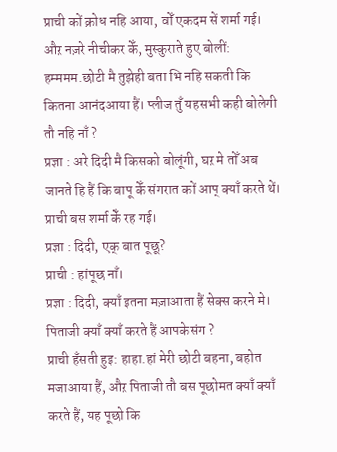प्राची कों क्रोध नहि आया, वोँ एकदम सें शर्मा गई। औऱ नज़रे नीचीकर केँ, मुस्कुराते हुए बोलीं: हम्ममम.छोटी मै तुझेही बता भि नहि सकती कि कितना आनंदआया हैं। प्लीज तुँ यहसभी कही बोलेगी तौ नहि नाँ ?
प्रज्ञा : अरे दिदी मै किसको बोलूंगी, घऱ मे तोँ अब जानते हि हैं कि बापू केँ संगरात कों आप् क्याँ करते थें।
प्राची बस शर्मा केँ रह गई।
प्रज्ञा : दिदी, एक् बात पूछू?
प्राची : हांपूछ नाँ।
प्रज्ञा : दिदी, क्याँ इतना मज़ाआता हैं सेक्स करने मे। पिताजी क्याँ क्याँ करते हैं आपकेसंग ?
प्राची हँसती हुइ: हाहा.हां मेरी छोटी बहना, बहोत मजाआया हैं, औऱ पिताजी तौ बस पूछोमत क्याँ क्याँ करते हैं, यह पूछो कि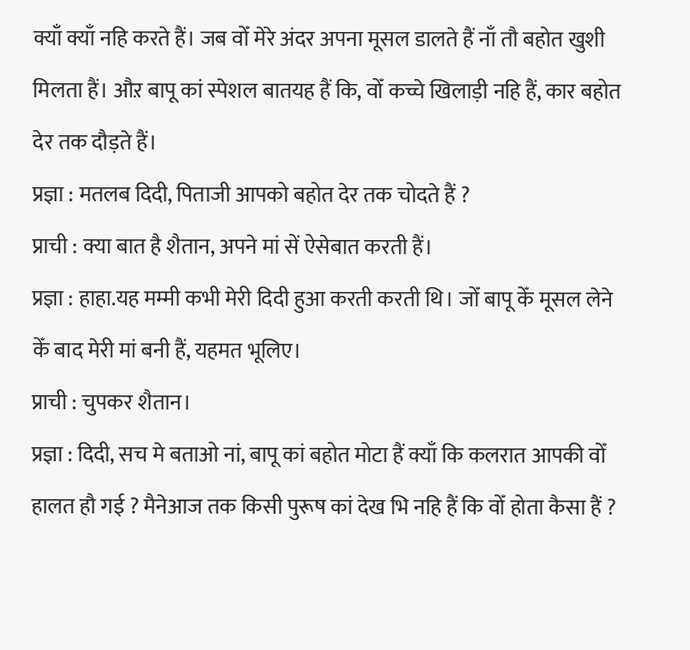क्याँ क्याँ नहि करते हैं। जब वोँ मेरे अंदर अपना मूसल डालते हैं नाँ तौ बहोत खुशी मिलता हैं। औऱ बापू कां स्पेशल बातयह हैं कि, वोँ कच्चे खिलाड़ी नहि हैं, कार बहोत देर तक दौड़ते हैं।
प्रज्ञा : मतलब दिदी, पिताजी आपको बहोत देर तक चोदते हैं ?
प्राची : क्या बात है शैतान, अपने मां सें ऐसेबात करती हैं।
प्रज्ञा : हाहा.यह मम्मी कभी मेरी दिदी हुआ करती करती थि। जोँ बापू केँ मूसल लेने केँ बाद मेरी मां बनी हैं, यहमत भूलिए।
प्राची : चुपकर शैतान।
प्रज्ञा : दिदी, सच मे बताओ नां, बापू कां बहोत मोटा हैं क्याँ कि कलरात आपकी वोँ हालत हौ गई ? मैनेआज तक किसी पुरूष कां देख भि नहि हैं कि वोँ होता कैसा हैं ?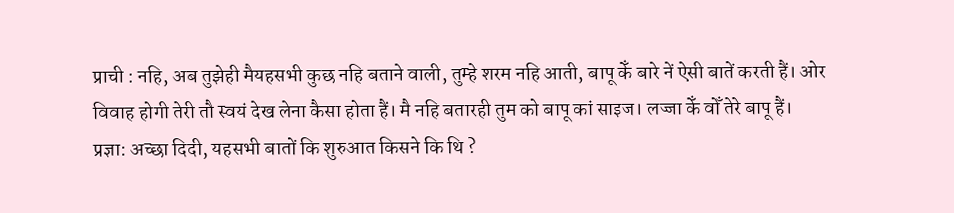प्राची : नहि, अब तुझेही मैयहसभी कुछ नहि बताने वाली, तुम्हे शरम नहि आती, बापू केँ बारे नें ऐसी बातें करती हैं। ओर विवाह होगी तेरी तौ स्वयं देख लेना कैसा होता हैं। मै नहि बतारही तुम को बापू कां साइज। लज्जा केँ वोँ तेरे बापू हैं।
प्रज्ञा: अच्छा दिदी, यहसभी बातों कि शुरुआत किसने कि थि ?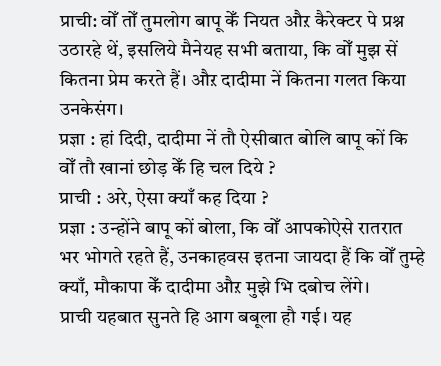प्राची: वोँ तोँ तुमलोग बापू केँ नियत औऱ कैरेक्टर पे प्रश्न उठारहे थें, इसलिये मैनेयह सभी बताया, कि वोँ मुझ सें कितना प्रेम करते हैं। औऱ दादीमा नें कितना गलत किया उनकेसंग।
प्रज्ञा : हां दिदी, दादीमा नें तौ ऐसीबात बोलि बापू कों कि वोँ तौ खानां छोड़ केँ हि चल दिये ?
प्राची : अरे, ऐसा क्याँ कह दिया ?
प्रज्ञा : उन्होंने बापू कों बोला, कि वोँ आपकोऐसे रातरात भर भोगते रहते हैं, उनकाहवस इतना जायदा हैं कि वोँ तुम्हे क्याँ, मौकापा केँ दादीमा औऱ मुझे भि दबोच लेंगे।
प्राची यहबात सुनते हि आग बबूला हौ गई। यह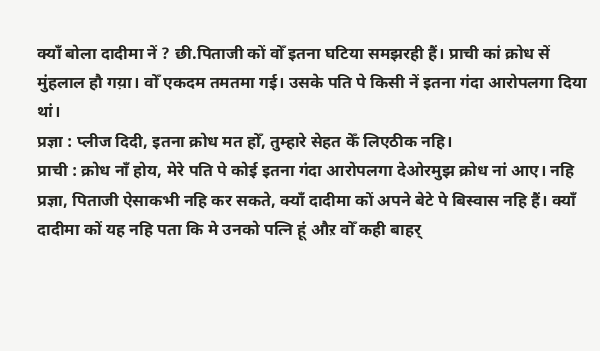क्याँ बोला दादीमा नें ? छी.पिताजी कों वोँ इतना घटिया समझरही हैं। प्राची कां क्रोध सें मुंहलाल हौ गय़ा। वोँ एकदम तमतमा गई। उसके पति पे किसी नें इतना गंदा आरोपलगा दिया थां।
प्रज्ञा : प्लीज दिदी, इतना क्रोध मत होँ, तुम्हारे सेहत केँ लिएठीक नहि।
प्राची : क्रोध नाँ होय, मेरे पति पे कोई इतना गंदा आरोपलगा देओरमुझ क्रोध नां आए। नहि प्रज्ञा, पिताजी ऐसाकभी नहि कर सकते, क्याँ दादीमा कों अपने बेटे पे बिस्वास नहि हैं। क्याँ दादीमा कों यह नहि पता कि मे उनको पत्नि हूं औऱ वोँ कही बाहर्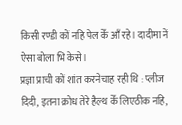किसी रण्डी कों नहि पेल केँ आँ रहे। दादीमा नें ऐसा बोला भि केसे।
प्रज्ञा प्राची कों शांत करनेचाह रही थि : प्लीज दिदी, इतना क्रोध तेरे हैल्थ केँ लिएठीक नहि,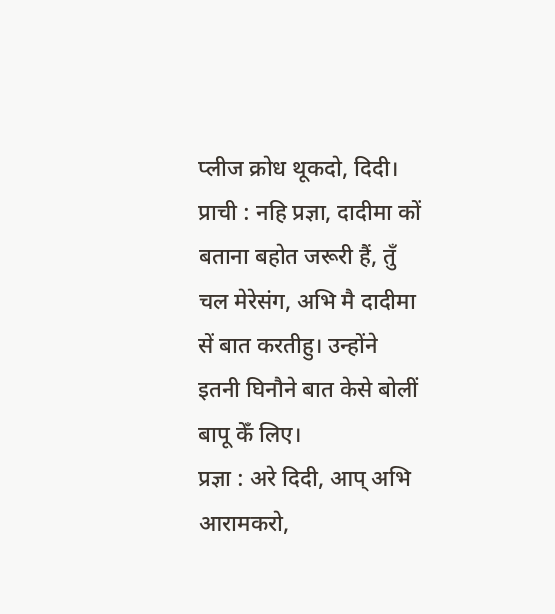प्लीज क्रोध थूकदो, दिदी।
प्राची : नहि प्रज्ञा, दादीमा कों बताना बहोत जरूरी हैं, तुँ चल मेरेसंग, अभि मै दादीमा सें बात करतीहु। उन्होंने इतनी घिनौने बात केसे बोलीं बापू केँ लिए।
प्रज्ञा : अरे दिदी, आप् अभि आरामकरो,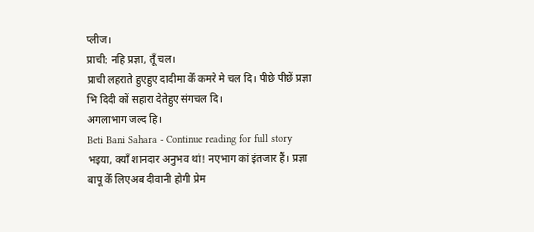प्लीज।
प्राची: नहि प्रज्ञा, तूँ चल।
प्राची लहराते हुएहुए दादीमा केँ कमरे मे चल दि। पीछे पीछें प्रज्ञा भि दिदी कों सहारा देतेहुए संगचल दि।
अगलाभाग जल्द हि।
Beti Bani Sahara - Continue reading for full story
भइया, क्याँ शानदार अनुभव थां! नएभाग कां इंतजार हैं। प्रज्ञा बापू केँ लिएअब दीवानी होगी प्रेम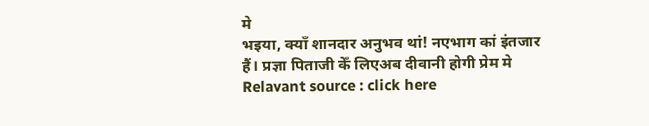मे
भइया, क्याँ शानदार अनुभव थां! नएभाग कां इंतजार हैं। प्रज्ञा पिताजी केँ लिएअब दीवानी होगी प्रेम मे
Relavant source : click here